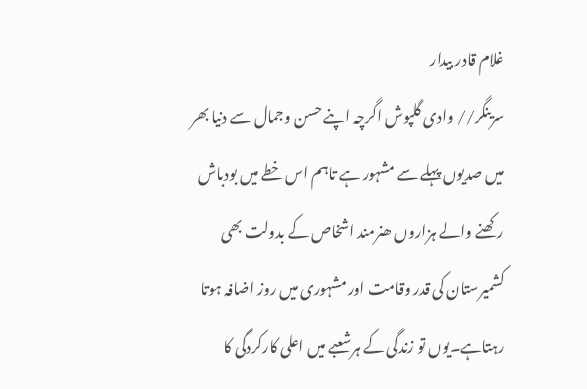غلام قادر بیدار
سرینگر// وادی گلپوش اگرچہ اپنے حسن وجمال سے دنیا بھر میں صدیوں پہلے سے مشہور ہے تاہم اس خطے میں بودباش رکھنے والے ہزاروں ھنرمند اشخاص کے بدولت بھی کشمیرستان کی قدر وقامت اور مشہوری میں روز اضافہ ہوتا رہتاہے۔یوں تو زندگی کے ہرشعبے میں اعلی کارکردگی کا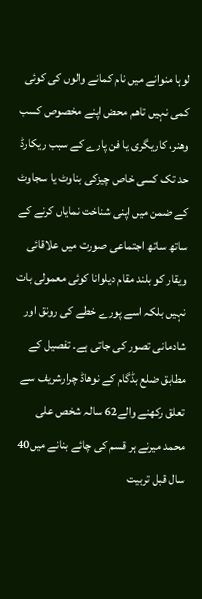لوہا منوانے میں نام کمانے والوں کی کوئی کمی نہیں تاھم محض اپنے مخصوص کسب وھنر، کاریگری یا فن پارے کے سبب ریکارڈ حد تک کسی خاص چیزکی بناوٹ یا سجاوٹ کے ضمن میں اپنی شناخت نمایاں کرنے کے ساتھ ساتھ اجتماعی صورت میں علاقائی ویقار کو بلند مقام دیلوانا کوئی معمولی بات نہیں بلکہ اسے پورے خطے کی رونق اور شادمانی تصور کی جاتی ہے۔ تفصیل کے مطابق ضلع بڈگام کے نوھاڈ چرارشریف سے تعلق رکھنے والے62 سالہ شخص علی محمد میرنے ہر قسم کی چائے بنانے میں40 سال قبل تربیت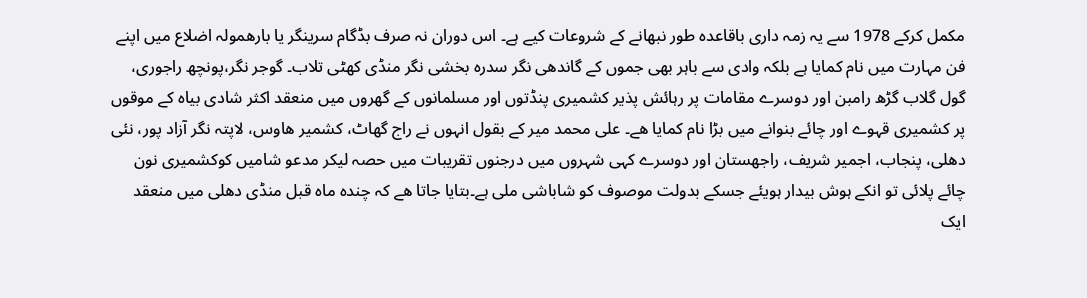مکمل کرکے 1978 سے یہ زمہ داری باقاعدہ طور نبھانے کے شروعات کیے ہے۔ اس دوران نہ صرف بڈگام سرینگر یا بارھمولہ اضلاع میں اپنے فن مہارت میں نام کمایا ہے بلکہ وادی سے باہر بھی جموں کے گاندھی نگر سدرہ بخشی نگر منڈی کھٹی تلاب۔ گوجر نگر،پونچھ راجوری، گول گلاب گڑھ رامبن اور دوسرے مقامات پر رہائش پذیر کشمیری پنڈتوں اور مسلمانوں کے گھروں میں منعقد اکثر شادی بیاہ کے موقوں پر کشمیری قہوے اور چائے بنوانے میں بڑا نام کمایا ھے۔ علی محمد میر کے بقول انہوں نے راج گھاٹ، کشمیر ھاوس، لاپتہ نگر آزاد پور، نئی دھلی، پنجاب، اجمیر شریف، راجھستان اور دوسرے کہی شہروں میں درجنوں تقریبات میں حصہ لیکر مدعو شامیں کوکشمیری نون چائے پلائی تو انکے ہوش بیدار ہویئے جسکے بدولت موصوف کو شاباشی ملی ہے۔بتایا جاتا ھے کہ چندہ ماہ قبل منڈی دھلی میں منعقد ایک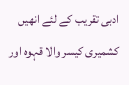ادبی تقریب کے لئے انھیں کشمیری کیسر والا قہوہ اور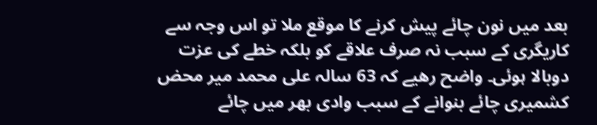بعد میں نون چائے پیش کرنے کا موقع ملا تو اس وجہ سے کاریگری کے سبب نہ صرف علاقے کو بلکہ خطے کی عزت دوبالا ہوئی۔ واضح رھیے کہ 63 سالہ علی محمد میر محض کشمیری چائے بنوانے کے سبب وادی بھر میں چائے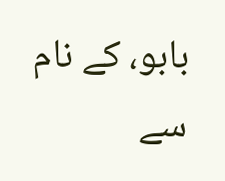بابو، کے نام سے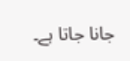جانا جاتا ہے۔